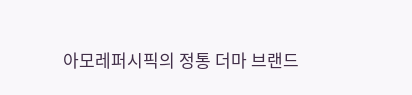아모레퍼시픽의 정통 더마 브랜드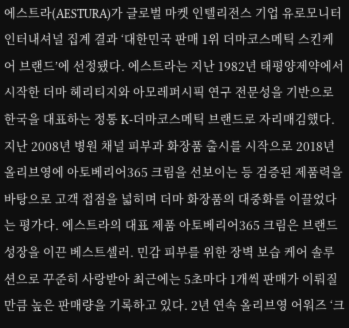에스트라(AESTURA)가 글로벌 마켓 인텔리전스 기업 유로모니터 인터내셔널 집계 결과 ‘대한민국 판매 1위 더마코스메틱 스킨케어 브랜드’에 선정됐다. 에스트라는 지난 1982년 태평양제약에서 시작한 더마 헤리티지와 아모레퍼시픽 연구 전문성을 기반으로 한국을 대표하는 정통 K-더마코스메틱 브랜드로 자리매김했다. 지난 2008년 병원 채널 피부과 화장품 출시를 시작으로 2018년 올리브영에 아토베리어365 크림을 선보이는 등 검증된 제품력을 바탕으로 고객 접점을 넓히며 더마 화장품의 대중화를 이끌었다는 평가다. 에스트라의 대표 제품 아토베리어365 크림은 브랜드 성장을 이끈 베스트셀러. 민감 피부를 위한 장벽 보습 케어 솔루션으로 꾸준히 사랑받아 최근에는 5초마다 1개씩 판매가 이뤄질 만큼 높은 판매량을 기록하고 있다. 2년 연속 올리브영 어워즈 ‘크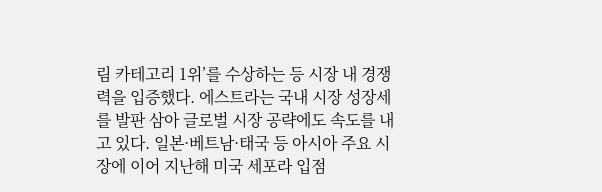림 카테고리 1위’를 수상하는 등 시장 내 경쟁력을 입증했다. 에스트라는 국내 시장 성장세를 발판 삼아 글로벌 시장 공략에도 속도를 내고 있다. 일본·베트남·태국 등 아시아 주요 시장에 이어 지난해 미국 세포라 입점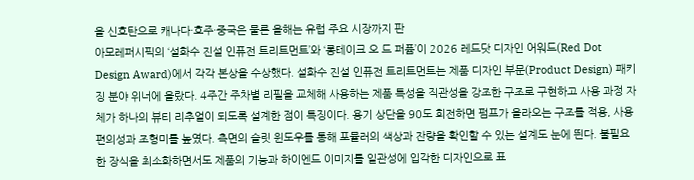을 신호탄으로 캐나다·호주·중국은 물론 올해는 유럽 주요 시장까지 판
아모레퍼시픽의 ‘설화수 진설 인퓨전 트리트먼트’와 ‘롱테이크 오 드 퍼퓸’이 2026 레드닷 디자인 어워드(Red Dot Design Award)에서 각각 본상을 수상했다. 설화수 진설 인퓨전 트리트먼트는 제품 디자인 부문(Product Design) 패키징 분야 위너에 올랐다. 4주간 주차별 리필을 교체해 사용하는 제품 특성을 직관성을 강조한 구조로 구현하고 사용 과정 자체가 하나의 뷰티 리추얼이 되도록 설계한 점이 특징이다. 용기 상단을 90도 회전하면 펌프가 올라오는 구조를 적용, 사용 편의성과 조형미를 높였다. 측면의 슬릿 윈도우를 통해 포뮬러의 색상과 잔량을 확인할 수 있는 설계도 눈에 띈다. 불필요한 장식을 최소화하면서도 제품의 기능과 하이엔드 이미지를 일관성에 입각한 디자인으로 표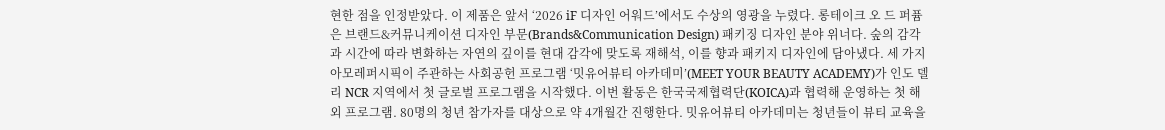현한 점을 인정받았다. 이 제품은 앞서 ‘2026 iF 디자인 어워드’에서도 수상의 영광을 누렸다. 롱테이크 오 드 퍼퓸은 브랜드&커뮤니케이션 디자인 부문(Brands&Communication Design) 패키징 디자인 분야 위너다. 숲의 감각과 시간에 따라 변화하는 자연의 깊이를 현대 감각에 맞도록 재해석, 이를 향과 패키지 디자인에 담아냈다. 세 가지
아모레퍼시픽이 주관하는 사회공헌 프로그램 ‘밋유어뷰티 아카데미’(MEET YOUR BEAUTY ACADEMY)가 인도 델리 NCR 지역에서 첫 글로벌 프로그램을 시작했다. 이번 활동은 한국국제협력단(KOICA)과 협력해 운영하는 첫 해외 프로그램. 80명의 청년 참가자를 대상으로 약 4개월간 진행한다. 밋유어뷰티 아카데미는 청년들이 뷰티 교육을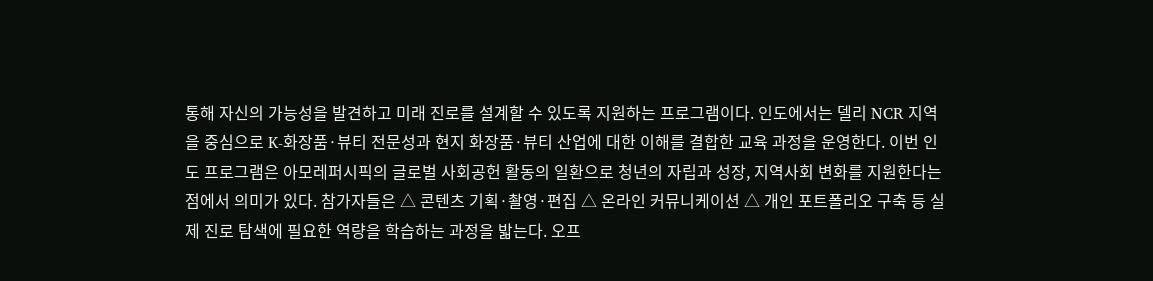통해 자신의 가능성을 발견하고 미래 진로를 설계할 수 있도록 지원하는 프로그램이다. 인도에서는 델리 NCR 지역을 중심으로 K-화장품·뷰티 전문성과 현지 화장품·뷰티 산업에 대한 이해를 결합한 교육 과정을 운영한다. 이번 인도 프로그램은 아모레퍼시픽의 글로벌 사회공헌 활동의 일환으로 청년의 자립과 성장, 지역사회 변화를 지원한다는 점에서 의미가 있다. 참가자들은 △ 콘텐츠 기획·촬영·편집 △ 온라인 커뮤니케이션 △ 개인 포트폴리오 구축 등 실제 진로 탐색에 필요한 역량을 학습하는 과정을 밟는다. 오프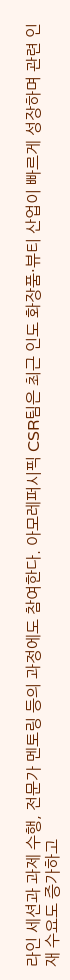라인 세션과 과제 수행, 전문가 멘토링 등의 과정에도 참여한다. 아모레퍼시픽 CSR팀은 최근 인도 화장품·뷰티 산업이 빠르게 성장하며 관련 인재 수요도 증가하고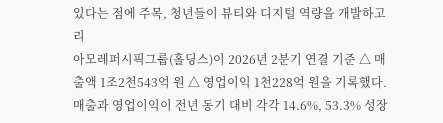있다는 점에 주목, 청년들이 뷰티와 디지털 역량을 개발하고 리
아모레퍼시픽그룹(홀딩스)이 2026년 2분기 연결 기준 △ 매출액 1조2천543억 원 △ 영업이익 1천228억 원을 기록했다. 매출과 영업이익이 전년 동기 대비 각각 14.6%, 53.3% 성장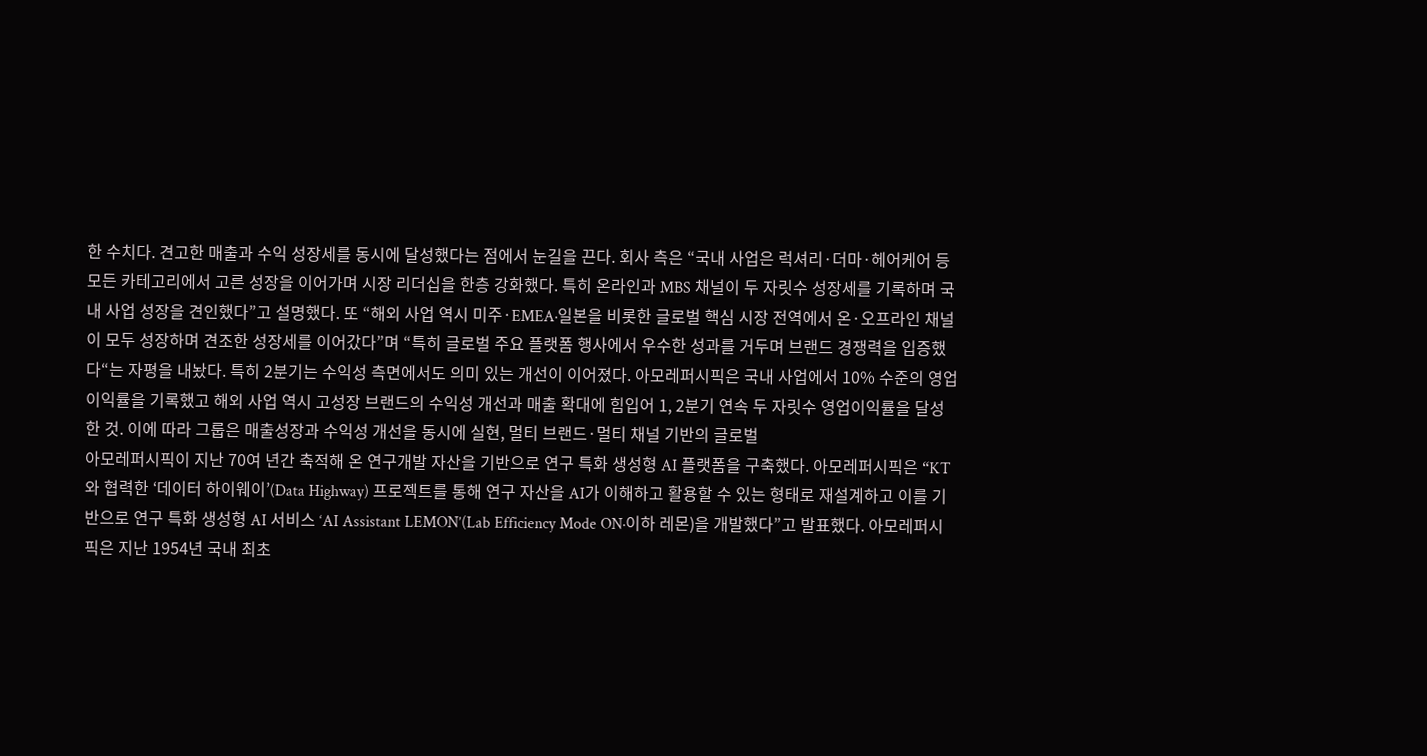한 수치다. 견고한 매출과 수익 성장세를 동시에 달성했다는 점에서 눈길을 끈다. 회사 측은 “국내 사업은 럭셔리·더마·헤어케어 등 모든 카테고리에서 고른 성장을 이어가며 시장 리더십을 한층 강화했다. 특히 온라인과 MBS 채널이 두 자릿수 성장세를 기록하며 국내 사업 성장을 견인했다”고 설명했다. 또 “해외 사업 역시 미주·EMEA·일본을 비롯한 글로벌 핵심 시장 전역에서 온·오프라인 채널이 모두 성장하며 견조한 성장세를 이어갔다”며 “특히 글로벌 주요 플랫폼 행사에서 우수한 성과를 거두며 브랜드 경쟁력을 입증했다“는 자평을 내놨다. 특히 2분기는 수익성 측면에서도 의미 있는 개선이 이어졌다. 아모레퍼시픽은 국내 사업에서 10% 수준의 영업이익률을 기록했고 해외 사업 역시 고성장 브랜드의 수익성 개선과 매출 확대에 힘입어 1, 2분기 연속 두 자릿수 영업이익률을 달성한 것. 이에 따라 그룹은 매출성장과 수익성 개선을 동시에 실현, 멀티 브랜드·멀티 채널 기반의 글로벌
아모레퍼시픽이 지난 70여 년간 축적해 온 연구개발 자산을 기반으로 연구 특화 생성형 AI 플랫폼을 구축했다. 아모레퍼시픽은 “KT와 협력한 ‘데이터 하이웨이’(Data Highway) 프로젝트를 통해 연구 자산을 AI가 이해하고 활용할 수 있는 형태로 재설계하고 이를 기반으로 연구 특화 생성형 AI 서비스 ‘AI Assistant LEMON’(Lab Efficiency Mode ON·이하 레몬)을 개발했다”고 발표했다. 아모레퍼시픽은 지난 1954년 국내 최초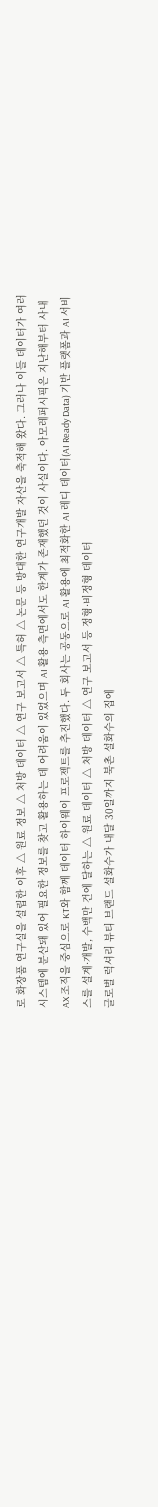로 화장품 연구실을 설립한 이후 △ 원료 정보 △ 처방 데이터 △ 연구 보고서 △ 특허 △ 논문 등 방대한 연구개발 자산을 축적해 왔다. 그러나 이들 데이터가 여러 시스템에 분산돼 있어 필요한 정보를 찾고 활용하는 데 어려움이 있었으며 AI 활용 측면에서도 한계가 존재했던 것이 사실이다. 아모레퍼시픽은 지난해부터 사내 AX 조직을 중심으로 KT와 함께 데이터 하이웨이 프로젝트를 추진했다. 두 회사는 공동으로 AI 활용에 최적화한 AI 레디 데이터(AI Ready Data) 기반 플랫폼과 AI 서비스를 설계·개발, 수백만 건에 달하는 △ 원료 데이터 △ 처방 데이터 △ 연구 보고서 등 정형·비정형 데이터
글로벌 럭셔리 뷰티 브랜드 설화수가 내달 30일까지 북촌 설화수의 집에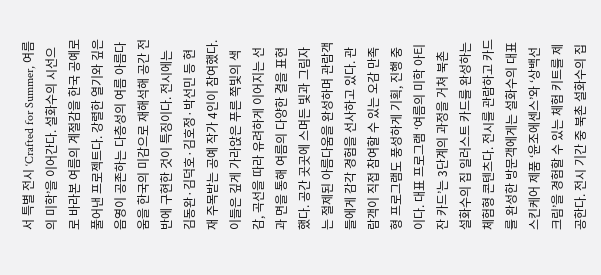서 특별 전시 ‘Crafted for Summer, 여름의 미학’을 이어간다. 설화수의 시선으로 바라본 여름의 계절감을 한국 공예로 풀어낸 프로젝트다. 강렬한 열기와 깊은 음영이 공존하는 다층성의 여름 아름다움을 한국의 미감으로 재해석해 공간 전반에 구현한 것이 특징이다. 전시에는 김동완·김덕호·김호정·박선민 등 현재 주목받는 공예 작가 4인이 참여했다. 이들은 깊게 가라앉은 푸른 쪽빛의 색감, 곡선을 따라 유려하게 이어지는 선과 면을 통해 여름의 다양한 결을 표현했다. 공간 곳곳에 스며든 빛과 그림자는 절제된 아름다움을 완성하며 관람객들에게 감각 경험을 선사하고 있다. 관람객이 직접 참여할 수 있는 오감 만족형 프로그램도 풍성하게 기획, 진행 중이다. 대표 프로그램 ‘여름의 미학 아티잔 카드’는 3단계의 과정을 거쳐 북촌 설화수의 집 일러스트 카드를 완성하는 체험형 콘텐츠다. 전시를 관람하고 카드를 완성한 방문객에게는 설화수의 대표 스킨케어 제품 ‘윤조에센스’와 ‘상백선크림’을 경험할 수 있는 체험 키트를 제공한다. 전시 기간 중 북촌 설화수의 집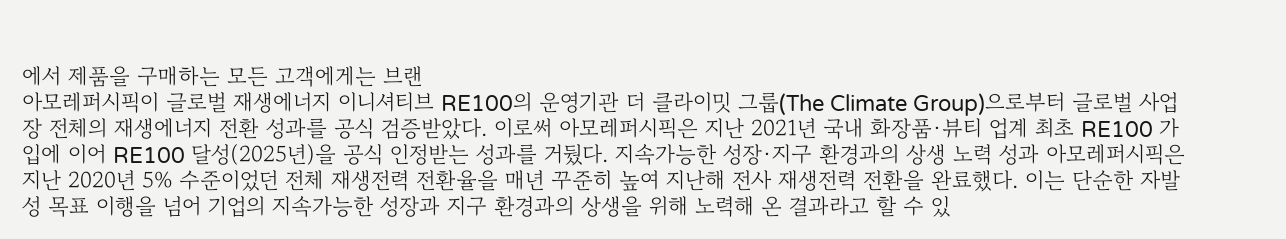에서 제품을 구매하는 모든 고객에게는 브랜
아모레퍼시픽이 글로벌 재생에너지 이니셔티브 RE100의 운영기관 더 클라이밋 그룹(The Climate Group)으로부터 글로벌 사업장 전체의 재생에너지 전환 성과를 공식 검증받았다. 이로써 아모레퍼시픽은 지난 2021년 국내 화장품·뷰티 업계 최초 RE100 가입에 이어 RE100 달성(2025년)을 공식 인정받는 성과를 거뒀다. 지속가능한 성장·지구 환경과의 상생 노력 성과 아모레퍼시픽은 지난 2020년 5% 수준이었던 전체 재생전력 전환율을 매년 꾸준히 높여 지난해 전사 재생전력 전환을 완료했다. 이는 단순한 자발성 목표 이행을 넘어 기업의 지속가능한 성장과 지구 환경과의 상생을 위해 노력해 온 결과라고 할 수 있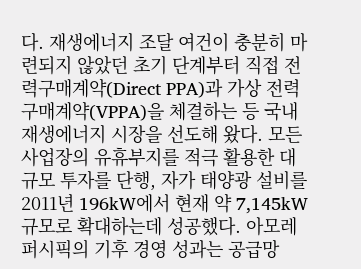다. 재생에너지 조달 여건이 충분히 마련되지 않았던 초기 단계부터 직접 전력구매계약(Direct PPA)과 가상 전력구매계약(VPPA)을 체결하는 등 국내 재생에너지 시장을 선도해 왔다. 모든 사업장의 유휴부지를 적극 활용한 대규모 투자를 단행, 자가 태양광 설비를 2011년 196kW에서 현재 약 7,145kW 규모로 확대하는데 성공했다. 아모레퍼시픽의 기후 경영 성과는 공급망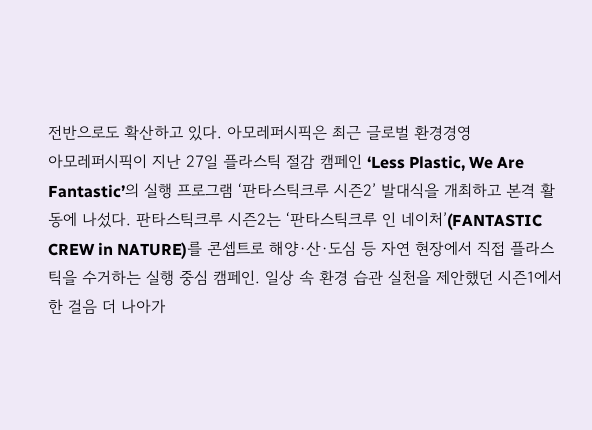전반으로도 확산하고 있다. 아모레퍼시픽은 최근 글로벌 환경경영
아모레퍼시픽이 지난 27일 플라스틱 절감 캠페인 ‘Less Plastic, We Are Fantastic’의 실행 프로그램 ‘판타스틱크루 시즌2’ 발대식을 개최하고 본격 활동에 나섰다. 판타스틱크루 시즌2는 ‘판타스틱크루 인 네이처’(FANTASTIC CREW in NATURE)를 콘셉트로 해양·산·도심 등 자연 현장에서 직접 플라스틱을 수거하는 실행 중심 캠페인. 일상 속 환경 습관 실천을 제안했던 시즌1에서 한 걸음 더 나아가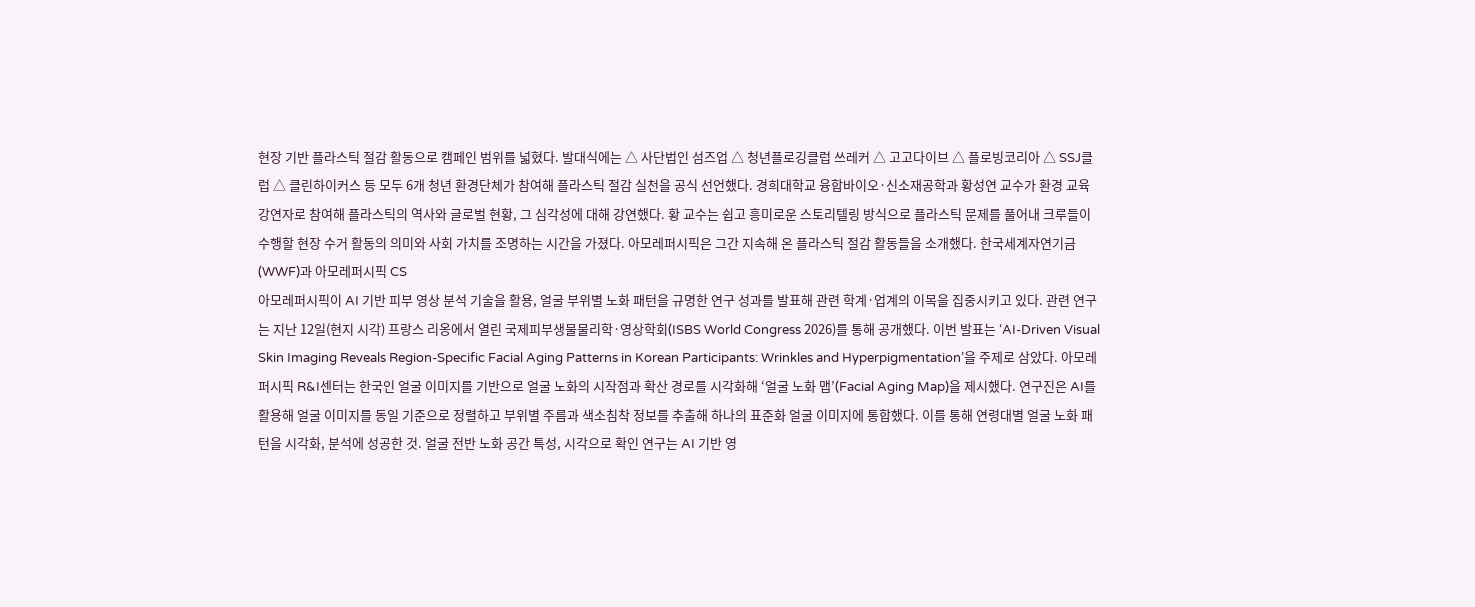현장 기반 플라스틱 절감 활동으로 캠페인 범위를 넓혔다. 발대식에는 △ 사단법인 섬즈업 △ 청년플로깅클럽 쓰레커 △ 고고다이브 △ 플로빙코리아 △ SSJ클럽 △ 클린하이커스 등 모두 6개 청년 환경단체가 참여해 플라스틱 절감 실천을 공식 선언했다. 경희대학교 융합바이오·신소재공학과 황성연 교수가 환경 교육 강연자로 참여해 플라스틱의 역사와 글로벌 현황, 그 심각성에 대해 강연했다. 황 교수는 쉽고 흥미로운 스토리텔링 방식으로 플라스틱 문제를 풀어내 크루들이 수행할 현장 수거 활동의 의미와 사회 가치를 조명하는 시간을 가졌다. 아모레퍼시픽은 그간 지속해 온 플라스틱 절감 활동들을 소개했다. 한국세계자연기금(WWF)과 아모레퍼시픽 CS
아모레퍼시픽이 AI 기반 피부 영상 분석 기술을 활용, 얼굴 부위별 노화 패턴을 규명한 연구 성과를 발표해 관련 학계·업계의 이목을 집중시키고 있다. 관련 연구는 지난 12일(현지 시각) 프랑스 리옹에서 열린 국제피부생물물리학·영상학회(ISBS World Congress 2026)를 통해 공개했다. 이번 발표는 ‘AI-Driven Visual Skin Imaging Reveals Region-Specific Facial Aging Patterns in Korean Participants: Wrinkles and Hyperpigmentation’을 주제로 삼았다. 아모레퍼시픽 R&I센터는 한국인 얼굴 이미지를 기반으로 얼굴 노화의 시작점과 확산 경로를 시각화해 ‘얼굴 노화 맵’(Facial Aging Map)을 제시했다. 연구진은 AI를 활용해 얼굴 이미지를 동일 기준으로 정렬하고 부위별 주름과 색소침착 정보를 추출해 하나의 표준화 얼굴 이미지에 통합했다. 이를 통해 연령대별 얼굴 노화 패턴을 시각화, 분석에 성공한 것. 얼굴 전반 노화 공간 특성, 시각으로 확인 연구는 AI 기반 영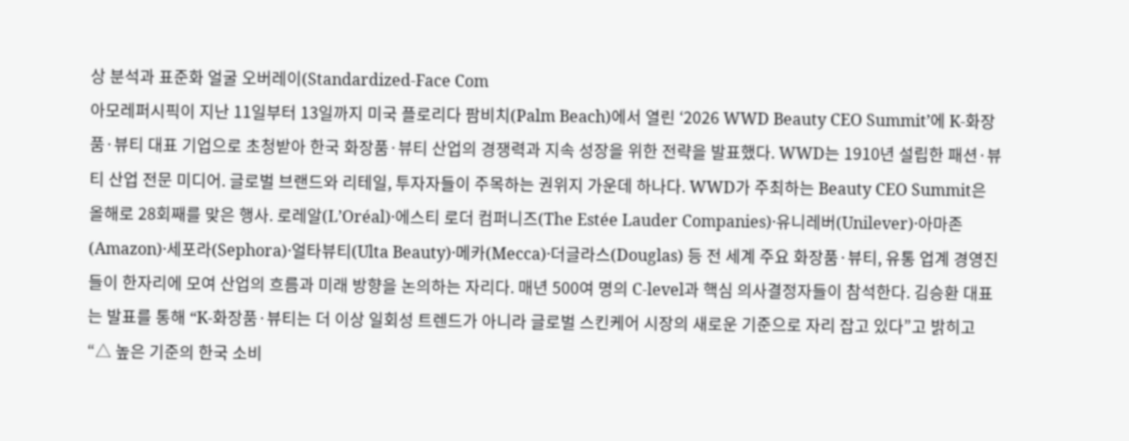상 분석과 표준화 얼굴 오버레이(Standardized-Face Com
아모레퍼시픽이 지난 11일부터 13일까지 미국 플로리다 팜비치(Palm Beach)에서 열린 ‘2026 WWD Beauty CEO Summit’에 K-화장품·뷰티 대표 기업으로 초청받아 한국 화장품·뷰티 산업의 경쟁력과 지속 성장을 위한 전략을 발표했다. WWD는 1910년 설립한 패션·뷰티 산업 전문 미디어. 글로벌 브랜드와 리테일, 투자자들이 주목하는 권위지 가운데 하나다. WWD가 주최하는 Beauty CEO Summit은 올해로 28회째를 맞은 행사. 로레알(L’Oréal)·에스티 로더 컴퍼니즈(The Estée Lauder Companies)·유니레버(Unilever)·아마존(Amazon)·세포라(Sephora)·얼타뷰티(Ulta Beauty)·메카(Mecca)·더글라스(Douglas) 등 전 세계 주요 화장품·뷰티, 유통 업계 경영진들이 한자리에 모여 산업의 흐름과 미래 방향을 논의하는 자리다. 매년 500여 명의 C-level과 핵심 의사결정자들이 참석한다. 김승환 대표는 발표를 통해 “K-화장품·뷰티는 더 이상 일회성 트렌드가 아니라 글로벌 스킨케어 시장의 새로운 기준으로 자리 잡고 있다”고 밝히고 “△ 높은 기준의 한국 소비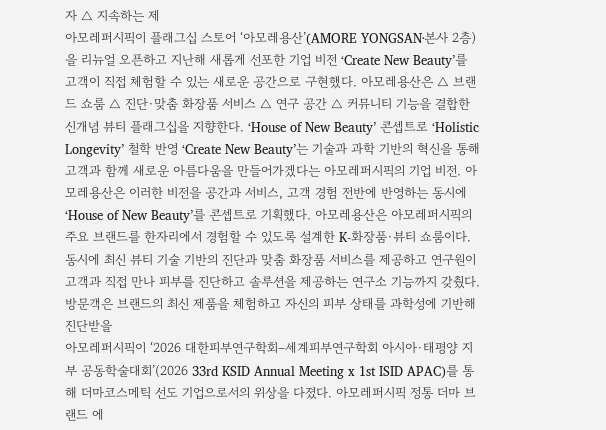자 △ 지속하는 제
아모레퍼시픽이 플래그십 스토어 ‘아모레용산’(AMORE YONGSAN·본사 2층)을 리뉴얼 오픈하고 지난해 새롭게 선포한 기업 비전 ‘Create New Beauty’를 고객이 직접 체험할 수 있는 새로운 공간으로 구현했다. 아모레용산은 △ 브랜드 쇼룸 △ 진단·맞춤 화장품 서비스 △ 연구 공간 △ 커뮤니티 기능을 결합한 신개념 뷰티 플래그십을 지향한다. ‘House of New Beauty’ 콘셉트로 ‘Holistic Longevity’ 철학 반영 ‘Create New Beauty’는 기술과 과학 기반의 혁신을 통해 고객과 함께 새로운 아름다움을 만들어가겠다는 아모레퍼시픽의 기업 비전. 아모레용산은 이러한 비전을 공간과 서비스, 고객 경험 전반에 반영하는 동시에 ‘House of New Beauty’를 콘셉트로 기획했다. 아모레용산은 아모레퍼시픽의 주요 브랜드를 한자리에서 경험할 수 있도록 설계한 K-화장품·뷰티 쇼룸이다. 동시에 최신 뷰티 기술 기반의 진단과 맞춤 화장품 서비스를 제공하고 연구원이 고객과 직접 만나 피부를 진단하고 솔루션을 제공하는 연구소 기능까지 갖췄다. 방문객은 브랜드의 최신 제품을 체험하고 자신의 피부 상태를 과학성에 기반해 진단받을
아모레퍼시픽이 ‘2026 대한피부연구학회–세계피부연구학회 아시아·태평양 지부 공동학술대회’(2026 33rd KSID Annual Meeting x 1st ISID APAC)를 통해 더마코스메틱 선도 기업으로서의 위상을 다졌다. 아모레퍼시픽 정통 더마 브랜드 에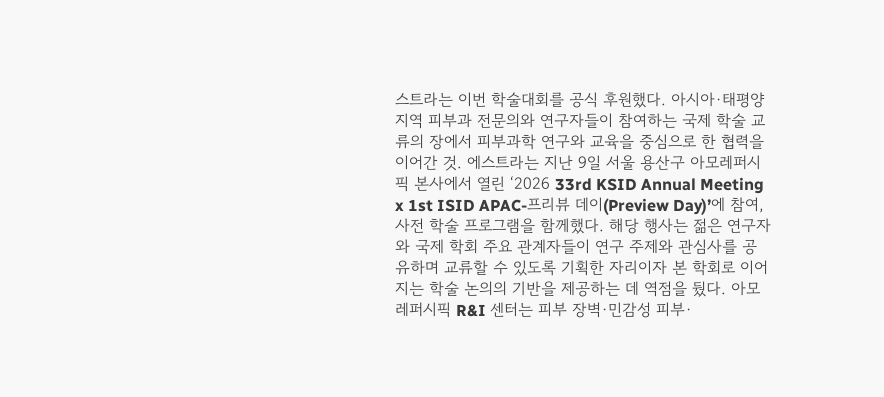스트라는 이번 학술대회를 공식 후원했다. 아시아·태평양 지역 피부과 전문의와 연구자들이 참여하는 국제 학술 교류의 장에서 피부과학 연구와 교육을 중심으로 한 협력을 이어간 것. 에스트라는 지난 9일 서울 용산구 아모레퍼시픽 본사에서 열린 ‘2026 33rd KSID Annual Meeting x 1st ISID APAC-프리뷰 데이(Preview Day)’에 참여, 사전 학술 프로그램을 함께했다. 해당 행사는 젊은 연구자와 국제 학회 주요 관계자들이 연구 주제와 관심사를 공유하며 교류할 수 있도록 기획한 자리이자 본 학회로 이어지는 학술 논의의 기반을 제공하는 데 역점을 뒀다. 아모레퍼시픽 R&I 센터는 피부 장벽·민감성 피부·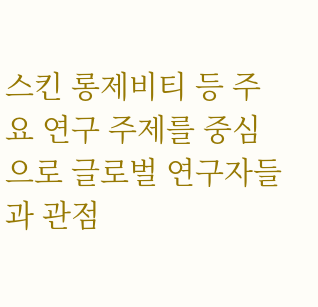스킨 롱제비티 등 주요 연구 주제를 중심으로 글로벌 연구자들과 관점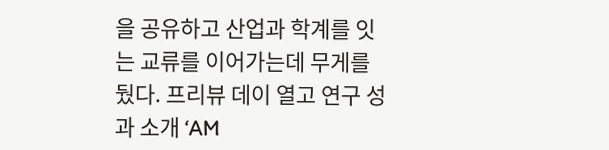을 공유하고 산업과 학계를 잇는 교류를 이어가는데 무게를 뒀다. 프리뷰 데이 열고 연구 성과 소개 ‘AM